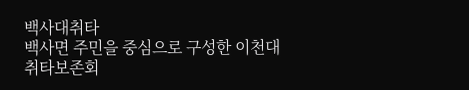백사대취타
백사면 주민을 중심으로 구성한 이천대취타보존회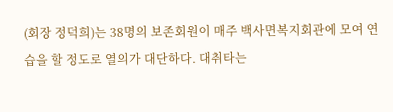(회장 정덕희)는 38명의 보존회원이 매주 백사면복지회관에 모여 연습을 할 정도로 열의가 대단하다. 대취타는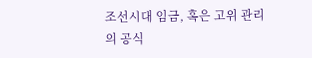조선시대 임금, 혹은 고위 관리의 공식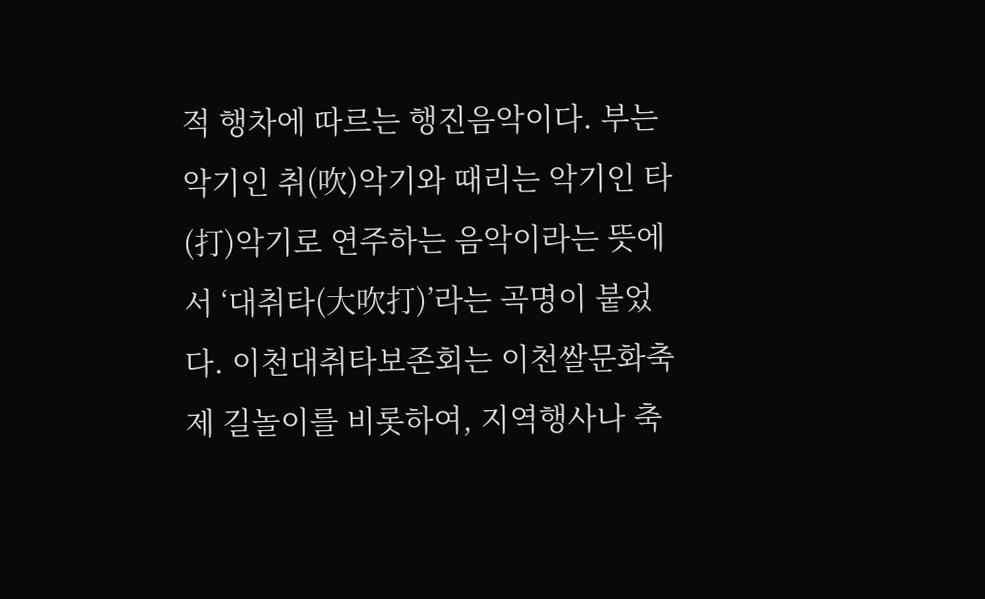적 행차에 따르는 행진음악이다. 부는 악기인 취(吹)악기와 때리는 악기인 타(打)악기로 연주하는 음악이라는 뜻에서 ‘대취타(大吹打)’라는 곡명이 붙었다. 이천대취타보존회는 이천쌀문화축제 길놀이를 비롯하여, 지역행사나 축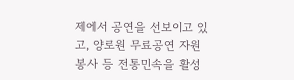제에서 공연을 선보이고 있고, 양로원 무료공연 자원봉사 등 전통민속을 활성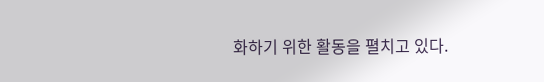화하기 위한 활동을 펼치고 있다.